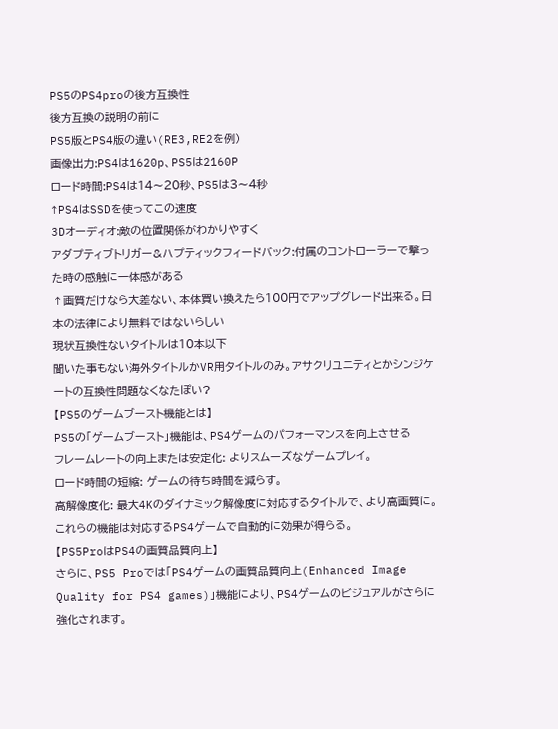PS5のPS4proの後方互換性
後方互換の説明の前に
PS5版とPS4版の違い(RE3,RE2を例)
画像出力:PS4は1620p、PS5は2160P
ロード時間:PS4は14〜20秒、PS5は3〜4秒
↑PS4はSSDを使ってこの速度
3Dオーディオ:敵の位置関係がわかりやすく
アダプティブトリガー&ハプティックフィードバック:付属のコントローラーで撃った時の感触に一体感がある
↑画質だけなら大差ない、本体買い換えたら100円でアップグレード出来る。日本の法律により無料ではないらしい
現状互換性ないタイトルは10本以下
聞いた事もない海外タイトルかVR用タイトルのみ。アサクリユニティとかシンジケートの互換性問題なくなたぽい?
【PS5のゲームブースト機能とは】
PS5の「ゲームブースト」機能は、PS4ゲームのパフォーマンスを向上させる
フレームレートの向上または安定化: よりスムーズなゲームプレイ。
ロード時間の短縮: ゲームの待ち時間を減らす。
高解像度化: 最大4Kのダイナミック解像度に対応するタイトルで、より高画質に。
これらの機能は対応するPS4ゲームで自動的に効果が得らる。
【PS5ProはPS4の画質品質向上】
さらに、PS5 Proでは「PS4ゲームの画質品質向上(Enhanced Image Quality for PS4 games)」機能により、PS4ゲームのビジュアルがさらに強化されます。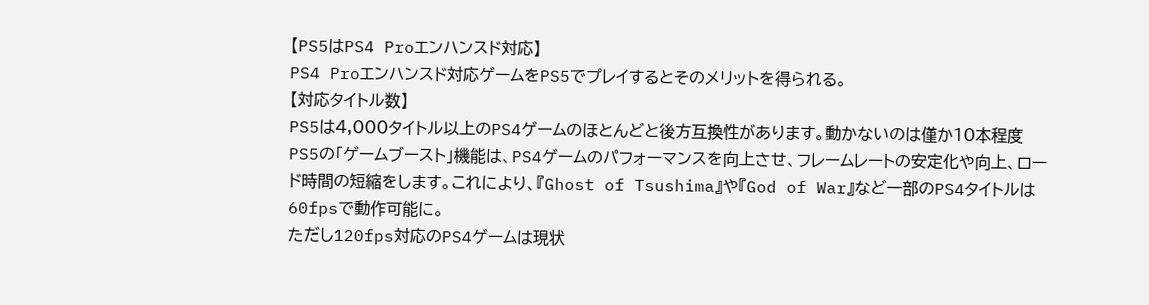【PS5はPS4 Proエンハンスド対応】
PS4 Proエンハンスド対応ゲームをPS5でプレイするとそのメリットを得られる。
【対応タイトル数】
PS5は4,000タイトル以上のPS4ゲームのほとんどと後方互換性があります。動かないのは僅か10本程度
PS5の「ゲームブースト」機能は、PS4ゲームのパフォーマンスを向上させ、フレームレートの安定化や向上、ロード時間の短縮をします。これにより、『Ghost of Tsushima』や『God of War』など一部のPS4タイトルは60fpsで動作可能に。
ただし120fps対応のPS4ゲームは現状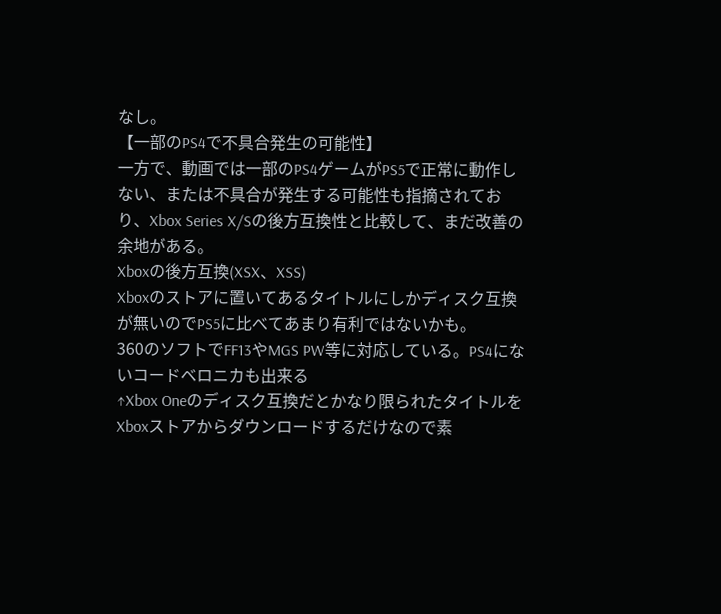なし。
【一部のPS4で不具合発生の可能性】
一方で、動画では一部のPS4ゲームがPS5で正常に動作しない、または不具合が発生する可能性も指摘されており、Xbox Series X/Sの後方互換性と比較して、まだ改善の余地がある。
Xboxの後方互換(XSX、XSS)
Xboxのストアに置いてあるタイトルにしかディスク互換が無いのでPS5に比べてあまり有利ではないかも。
360のソフトでFF13やMGS PW等に対応している。PS4にないコードベロニカも出来る
↑Xbox Oneのディスク互換だとかなり限られたタイトルをXboxストアからダウンロードするだけなので素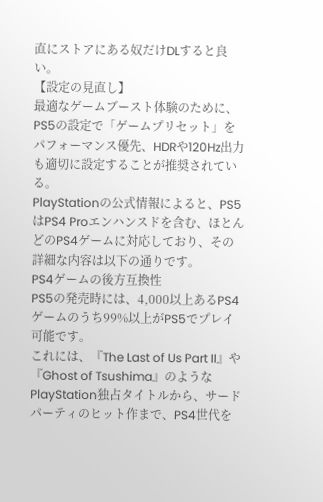直にストアにある奴だけDLすると良い。
【設定の見直し】
最適なゲームブースト体験のために、PS5の設定で「ゲームプリセット」をパフォーマンス優先、HDRや120Hz出力も適切に設定することが推奨されている。
PlayStationの公式情報によると、PS5はPS4 Proエンハンスドを含む、ほとんどのPS4ゲームに対応しており、その詳細な内容は以下の通りです。
PS4ゲームの後方互換性
PS5の発売時には、4,000以上あるPS4ゲームのうち99%以上がPS5でプレイ可能です。
これには、『The Last of Us Part II』や『Ghost of Tsushima』のようなPlayStation独占タイトルから、サードパーティのヒット作まで、PS4世代を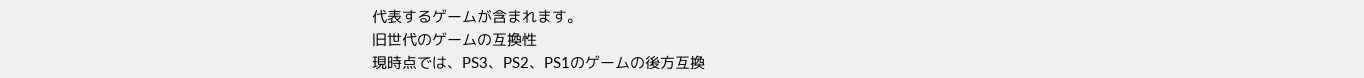代表するゲームが含まれます。
旧世代のゲームの互換性
現時点では、PS3、PS2、PS1のゲームの後方互換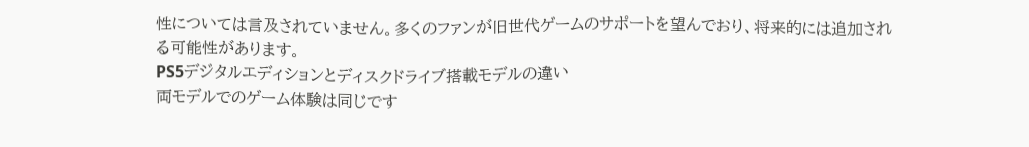性については言及されていません。多くのファンが旧世代ゲームのサポートを望んでおり、将来的には追加される可能性があります。
PS5デジタルエディションとディスクドライブ搭載モデルの違い
両モデルでのゲーム体験は同じです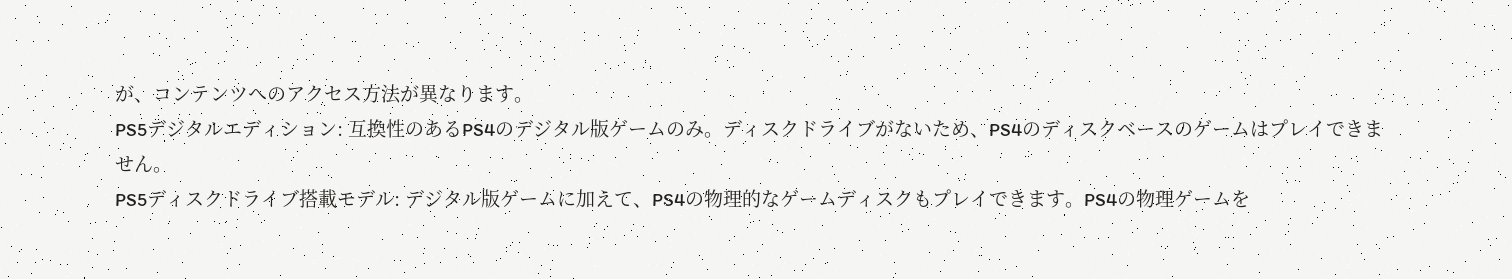が、コンテンツへのアクセス方法が異なります。
PS5デジタルエディション: 互換性のあるPS4のデジタル版ゲームのみ。ディスクドライブがないため、PS4のディスクベースのゲームはプレイできません。
PS5ディスクドライブ搭載モデル: デジタル版ゲームに加えて、PS4の物理的なゲームディスクもプレイできます。PS4の物理ゲームを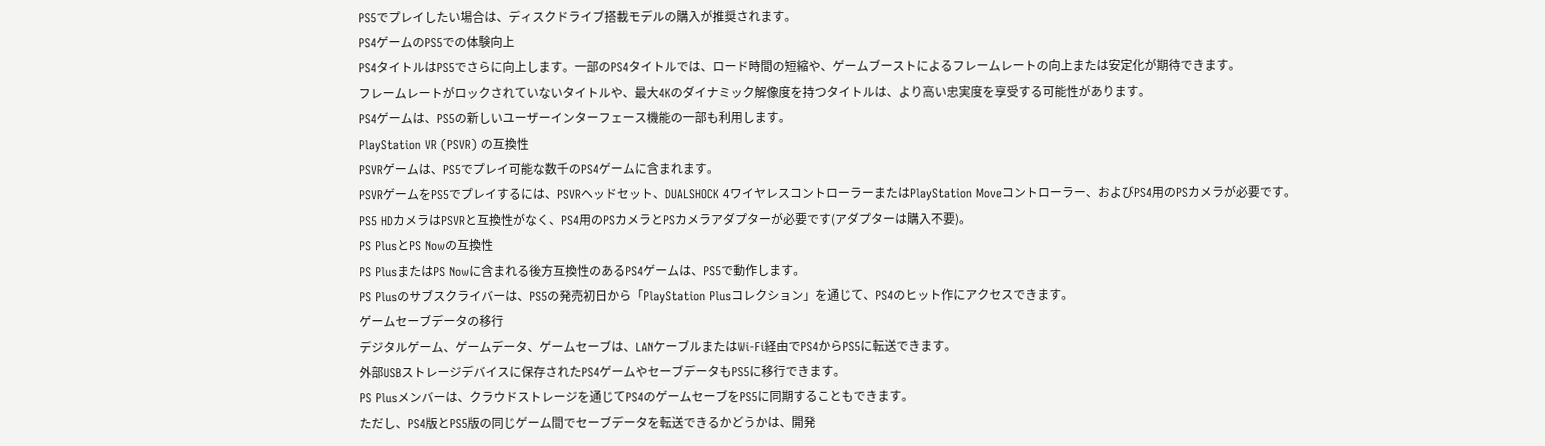PS5でプレイしたい場合は、ディスクドライブ搭載モデルの購入が推奨されます。
PS4ゲームのPS5での体験向上
PS4タイトルはPS5でさらに向上します。一部のPS4タイトルでは、ロード時間の短縮や、ゲームブーストによるフレームレートの向上または安定化が期待できます。
フレームレートがロックされていないタイトルや、最大4Kのダイナミック解像度を持つタイトルは、より高い忠実度を享受する可能性があります。
PS4ゲームは、PS5の新しいユーザーインターフェース機能の一部も利用します。
PlayStation VR (PSVR) の互換性
PSVRゲームは、PS5でプレイ可能な数千のPS4ゲームに含まれます。
PSVRゲームをPS5でプレイするには、PSVRヘッドセット、DUALSHOCK 4ワイヤレスコントローラーまたはPlayStation Moveコントローラー、およびPS4用のPSカメラが必要です。
PS5 HDカメラはPSVRと互換性がなく、PS4用のPSカメラとPSカメラアダプターが必要です(アダプターは購入不要)。
PS PlusとPS Nowの互換性
PS PlusまたはPS Nowに含まれる後方互換性のあるPS4ゲームは、PS5で動作します。
PS Plusのサブスクライバーは、PS5の発売初日から「PlayStation Plusコレクション」を通じて、PS4のヒット作にアクセスできます。
ゲームセーブデータの移行
デジタルゲーム、ゲームデータ、ゲームセーブは、LANケーブルまたはWi-Fi経由でPS4からPS5に転送できます。
外部USBストレージデバイスに保存されたPS4ゲームやセーブデータもPS5に移行できます。
PS Plusメンバーは、クラウドストレージを通じてPS4のゲームセーブをPS5に同期することもできます。
ただし、PS4版とPS5版の同じゲーム間でセーブデータを転送できるかどうかは、開発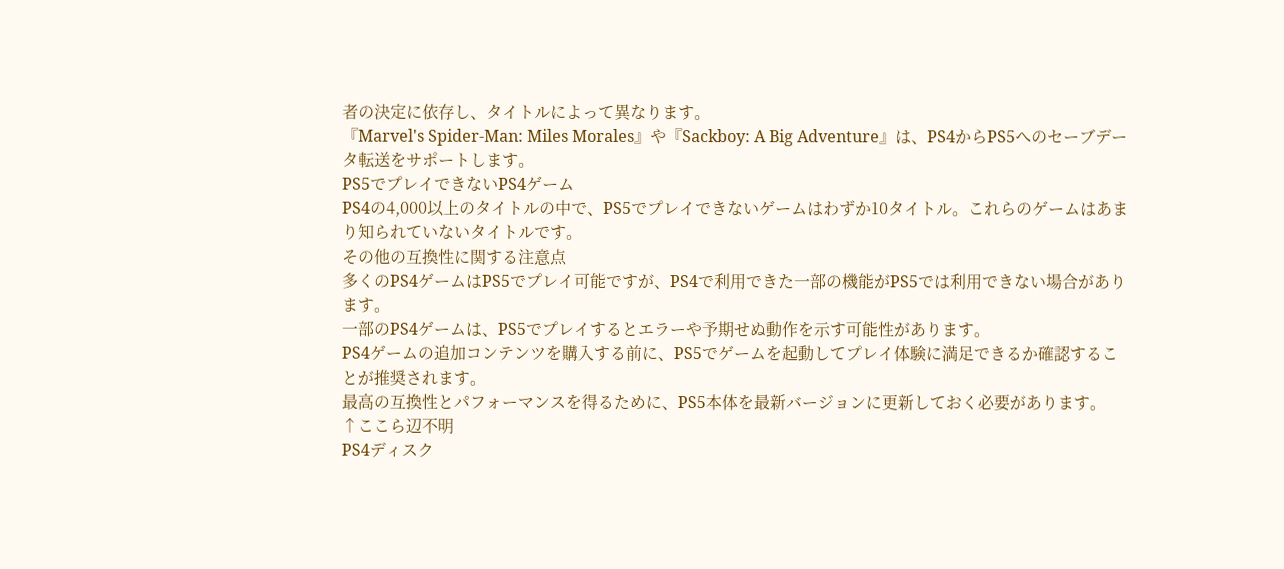者の決定に依存し、タイトルによって異なります。
『Marvel's Spider-Man: Miles Morales』や『Sackboy: A Big Adventure』は、PS4からPS5へのセーブデータ転送をサポートします。
PS5でプレイできないPS4ゲーム
PS4の4,000以上のタイトルの中で、PS5でプレイできないゲームはわずか10タイトル。これらのゲームはあまり知られていないタイトルです。
その他の互換性に関する注意点
多くのPS4ゲームはPS5でプレイ可能ですが、PS4で利用できた一部の機能がPS5では利用できない場合があります。
一部のPS4ゲームは、PS5でプレイするとエラーや予期せぬ動作を示す可能性があります。
PS4ゲームの追加コンテンツを購入する前に、PS5でゲームを起動してプレイ体験に満足できるか確認することが推奨されます。
最高の互換性とパフォーマンスを得るために、PS5本体を最新バージョンに更新しておく必要があります。
↑ここら辺不明
PS4ディスク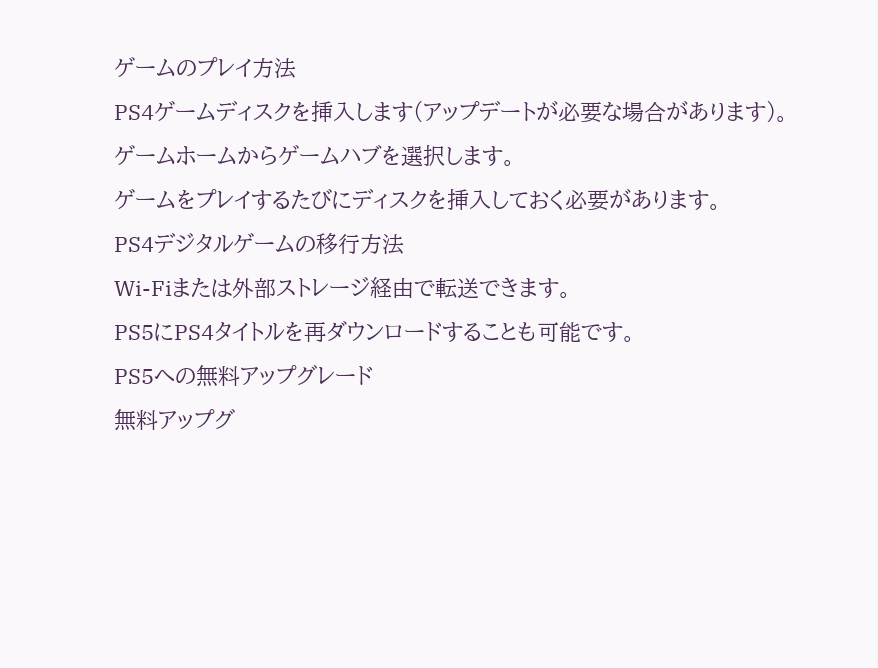ゲームのプレイ方法
PS4ゲームディスクを挿入します(アップデートが必要な場合があります)。
ゲームホームからゲームハブを選択します。
ゲームをプレイするたびにディスクを挿入しておく必要があります。
PS4デジタルゲームの移行方法
Wi-Fiまたは外部ストレージ経由で転送できます。
PS5にPS4タイトルを再ダウンロードすることも可能です。
PS5への無料アップグレード
無料アップグ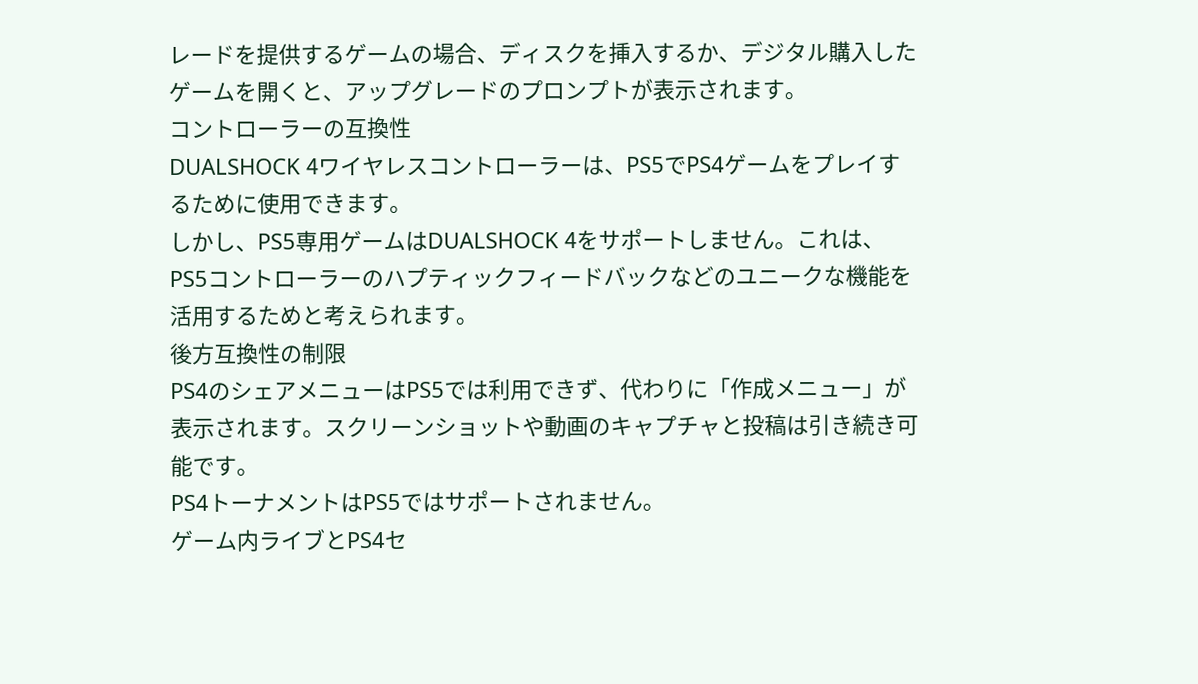レードを提供するゲームの場合、ディスクを挿入するか、デジタル購入したゲームを開くと、アップグレードのプロンプトが表示されます。
コントローラーの互換性
DUALSHOCK 4ワイヤレスコントローラーは、PS5でPS4ゲームをプレイするために使用できます。
しかし、PS5専用ゲームはDUALSHOCK 4をサポートしません。これは、PS5コントローラーのハプティックフィードバックなどのユニークな機能を活用するためと考えられます。
後方互換性の制限
PS4のシェアメニューはPS5では利用できず、代わりに「作成メニュー」が表示されます。スクリーンショットや動画のキャプチャと投稿は引き続き可能です。
PS4トーナメントはPS5ではサポートされません。
ゲーム内ライブとPS4セ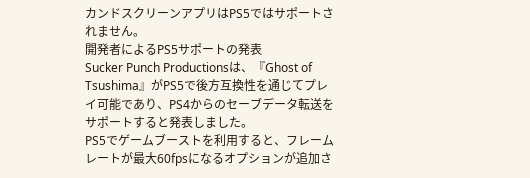カンドスクリーンアプリはPS5ではサポートされません。
開発者によるPS5サポートの発表
Sucker Punch Productionsは、『Ghost of Tsushima』がPS5で後方互換性を通じてプレイ可能であり、PS4からのセーブデータ転送をサポートすると発表しました。
PS5でゲームブーストを利用すると、フレームレートが最大60fpsになるオプションが追加さ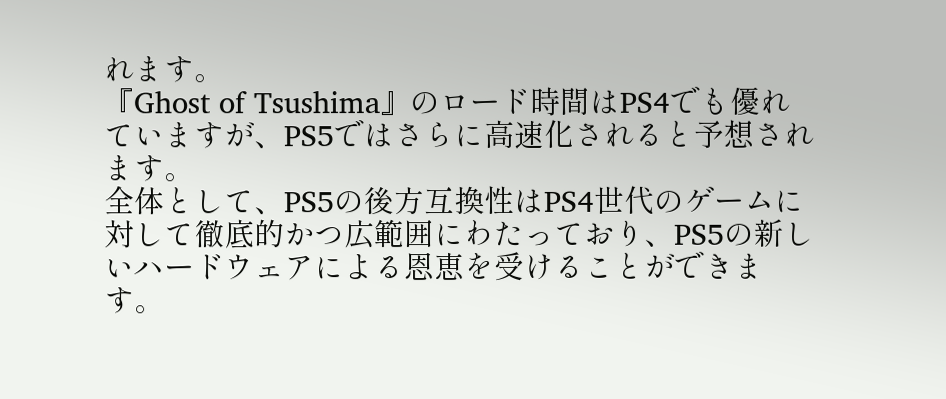れます。
『Ghost of Tsushima』のロード時間はPS4でも優れていますが、PS5ではさらに高速化されると予想されます。
全体として、PS5の後方互換性はPS4世代のゲームに対して徹底的かつ広範囲にわたっており、PS5の新しいハードウェアによる恩恵を受けることができます。